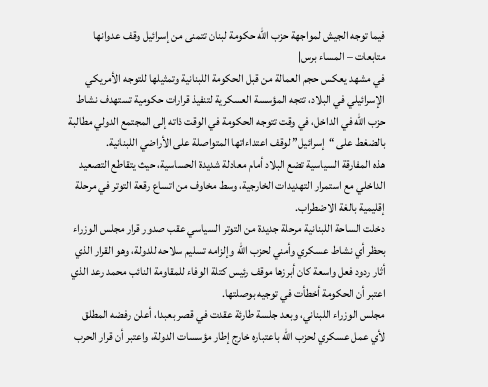فيما توجه الجيش لمواجهة حزب الله حكومة لبنان تتمنى من إسرائيل وقف عدوانها
متابعات – المساء برس|
في مشهد يعكس حجم العمالة من قبل الحكومة اللبنانية وتمثيلها للتوجه الأمريكي الإسرائيلي في البلاد، تتجه المؤسسة العسكرية لتنفيذ قرارات حكومية تستهدف نشاط حزب الله في الداخل، في وقت تتوجه الحكومة في الوقت ذاته إلى المجتمع الدولي مطالبة بالضغط على “إسرائيل” لوقف اعتداءاتها المتواصلة على الأراضي اللبنانية.
هذه المفارقة السياسية تضع البلاد أمام معادلة شديدة الحساسية، حيث يتقاطع التصعيد الداخلي مع استمرار التهديدات الخارجية، وسط مخاوف من اتساع رقعة التوتر في مرحلة إقليمية بالغة الاضطراب.
دخلت الساحة اللبنانية مرحلة جديدة من التوتر السياسي عقب صدور قرار مجلس الوزراء بحظر أي نشاط عسكري وأمني لحزب الله وإلزامه تسليم سلاحه للدولة، وهو القرار الذي أثار ردود فعل واسعة كان أبرزها موقف رئيس كتلة الوفاء للمقاومة النائب محمد رعد الذي اعتبر أن الحكومة أخطأت في توجيه بوصلتها.
مجلس الوزراء اللبناني، وبعد جلسة طارئة عقدت في قصر بعبدا، أعلن رفضه المطلق لأي عمل عسكري لحزب الله باعتباره خارج إطار مؤسسات الدولة، واعتبر أن قرار الحرب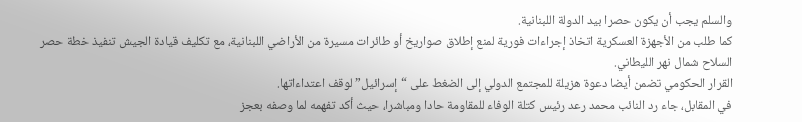والسلم يجب أن يكون حصرا بيد الدولة اللبنانية.
كما طلب من الأجهزة العسكرية اتخاذ إجراءات فورية لمنع إطلاق صواريخ أو طائرات مسيرة من الأراضي اللبنانية، مع تكليف قيادة الجيش تنفيذ خطة حصر السلاح شمال نهر الليطاني.
القرار الحكومي تضمن أيضا دعوة هزيلة للمجتمع الدولي إلى الضغط على “إسرائيل” لوقف اعتداءاتها.
في المقابل، جاء رد النائب محمد رعد رئيس كتلة الوفاء للمقاومة حادا ومباشرا، حيث أكد تفهمه لما وصفه بعجز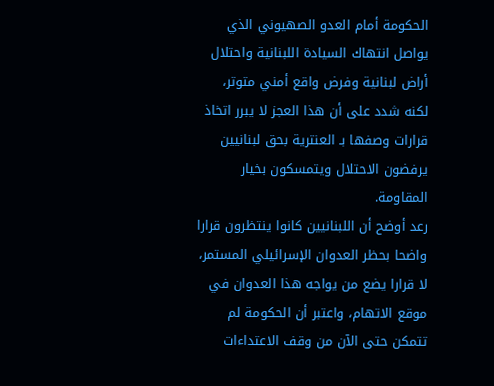الحكومة أمام العدو الصهيوني الذي يواصل انتهاك السيادة اللبنانية واحتلال أراض لبنانية وفرض واقع أمني متوتر، لكنه شدد على أن هذا العجز لا يبرر اتخاذ قرارات وصفها بـ العنترية بحق لبنانيين يرفضون الاحتلال ويتمسكون بخيار المقاومة.
رعد أوضح أن اللبنانيين كانوا ينتظرون قرارا واضحا بحظر العدوان الإسرائيلي المستمر، لا قرارا يضع من يواجه هذا العدوان في موقع الاتهام، واعتبر أن الحكومة لم تتمكن حتى الآن من وقف الاعتداءات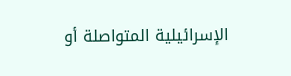الإسرائيلية المتواصلة أو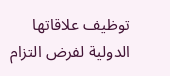توظيف علاقاتها الدولية لفرض التزام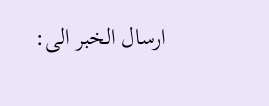ارسال الخبر الى: